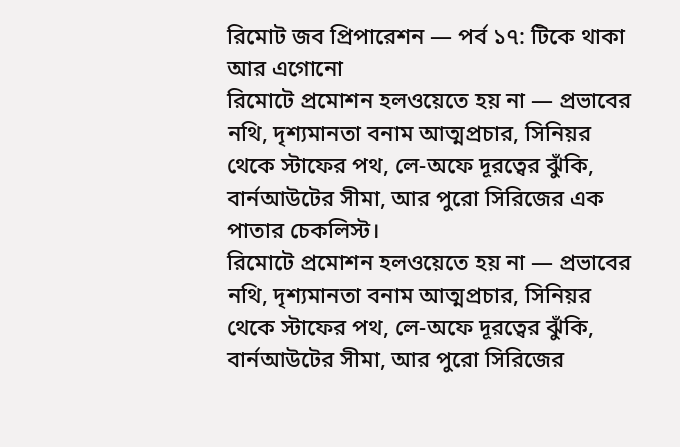রিমোট জব প্রিপারেশন — পর্ব ১৭: টিকে থাকা আর এগোনো
রিমোটে প্রমোশন হলওয়েতে হয় না — প্রভাবের নথি, দৃশ্যমানতা বনাম আত্মপ্রচার, সিনিয়র থেকে স্টাফের পথ, লে-অফে দূরত্বের ঝুঁকি, বার্নআউটের সীমা, আর পুরো সিরিজের এক পাতার চেকলিস্ট।
রিমোটে প্রমোশন হলওয়েতে হয় না — প্রভাবের নথি, দৃশ্যমানতা বনাম আত্মপ্রচার, সিনিয়র থেকে স্টাফের পথ, লে-অফে দূরত্বের ঝুঁকি, বার্নআউটের সীমা, আর পুরো সিরিজের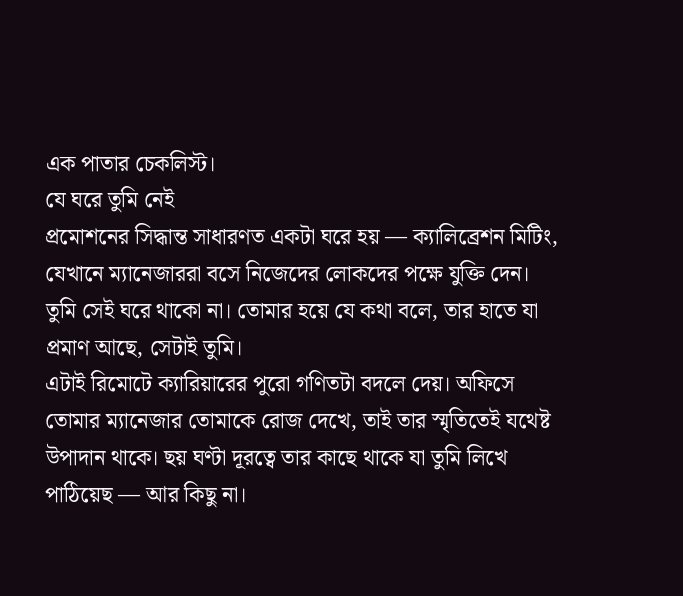এক পাতার চেকলিস্ট।
যে ঘরে তুমি নেই
প্রমোশনের সিদ্ধান্ত সাধারণত একটা ঘরে হয় — ক্যালিব্রেশন মিটিং, যেখানে ম্যানেজাররা বসে নিজেদের লোকদের পক্ষে যুক্তি দেন। তুমি সেই ঘরে থাকো না। তোমার হয়ে যে কথা বলে, তার হাতে যা প্রমাণ আছে, সেটাই তুমি।
এটাই রিমোটে ক্যারিয়ারের পুরো গণিতটা বদলে দেয়। অফিসে তোমার ম্যানেজার তোমাকে রোজ দেখে, তাই তার স্মৃতিতেই যথেষ্ট উপাদান থাকে। ছয় ঘণ্টা দূরত্বে তার কাছে থাকে যা তুমি লিখে পাঠিয়েছ — আর কিছু না।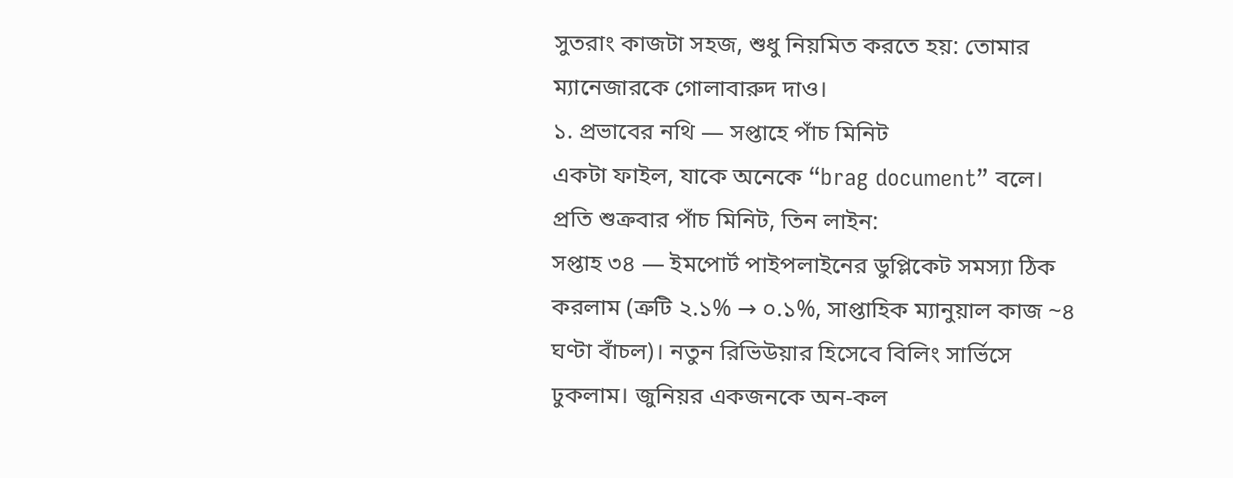সুতরাং কাজটা সহজ, শুধু নিয়মিত করতে হয়: তোমার ম্যানেজারকে গোলাবারুদ দাও।
১. প্রভাবের নথি — সপ্তাহে পাঁচ মিনিট
একটা ফাইল, যাকে অনেকে “brag document” বলে। প্রতি শুক্রবার পাঁচ মিনিট, তিন লাইন:
সপ্তাহ ৩৪ — ইমপোর্ট পাইপলাইনের ডুপ্লিকেট সমস্যা ঠিক করলাম (ত্রুটি ২.১% → ০.১%, সাপ্তাহিক ম্যানুয়াল কাজ ~৪ ঘণ্টা বাঁচল)। নতুন রিভিউয়ার হিসেবে বিলিং সার্ভিসে ঢুকলাম। জুনিয়র একজনকে অন-কল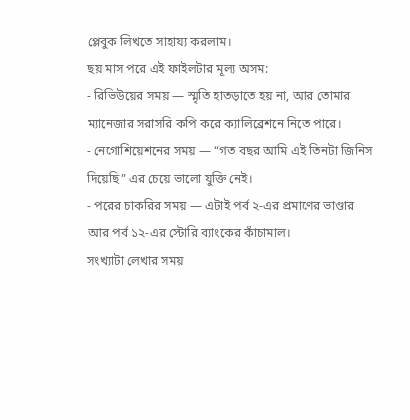প্লেবুক লিখতে সাহায্য করলাম।
ছয় মাস পরে এই ফাইলটার মূল্য অসম:
- রিভিউয়ের সময় — স্মৃতি হাতড়াতে হয় না, আর তোমার ম্যানেজার সরাসরি কপি করে ক্যালিব্রেশনে নিতে পারে।
- নেগোশিয়েশনের সময় — “গত বছর আমি এই তিনটা জিনিস দিয়েছি” এর চেয়ে ভালো যুক্তি নেই।
- পরের চাকরির সময় — এটাই পর্ব ২-এর প্রমাণের ভাণ্ডার আর পর্ব ১২-এর স্টোরি ব্যাংকের কাঁচামাল।
সংখ্যাটা লেখার সময়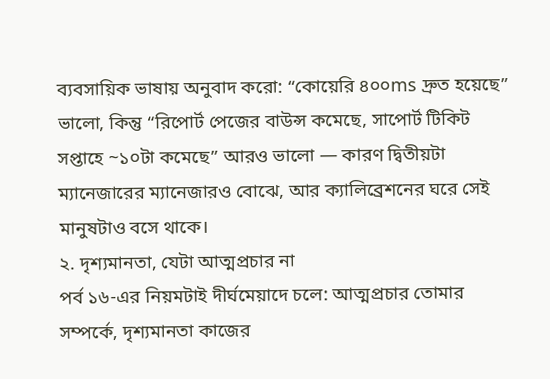ব্যবসায়িক ভাষায় অনুবাদ করো: “কোয়েরি ৪০০ms দ্রুত হয়েছে” ভালো, কিন্তু “রিপোর্ট পেজের বাউন্স কমেছে, সাপোর্ট টিকিট সপ্তাহে ~১০টা কমেছে” আরও ভালো — কারণ দ্বিতীয়টা ম্যানেজারের ম্যানেজারও বোঝে, আর ক্যালিব্রেশনের ঘরে সেই মানুষটাও বসে থাকে।
২. দৃশ্যমানতা, যেটা আত্মপ্রচার না
পর্ব ১৬-এর নিয়মটাই দীর্ঘমেয়াদে চলে: আত্মপ্রচার তোমার সম্পর্কে, দৃশ্যমানতা কাজের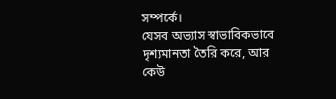সম্পর্কে।
যেসব অভ্যাস স্বাভাবিকভাবে দৃশ্যমানতা তৈরি করে, আর কেউ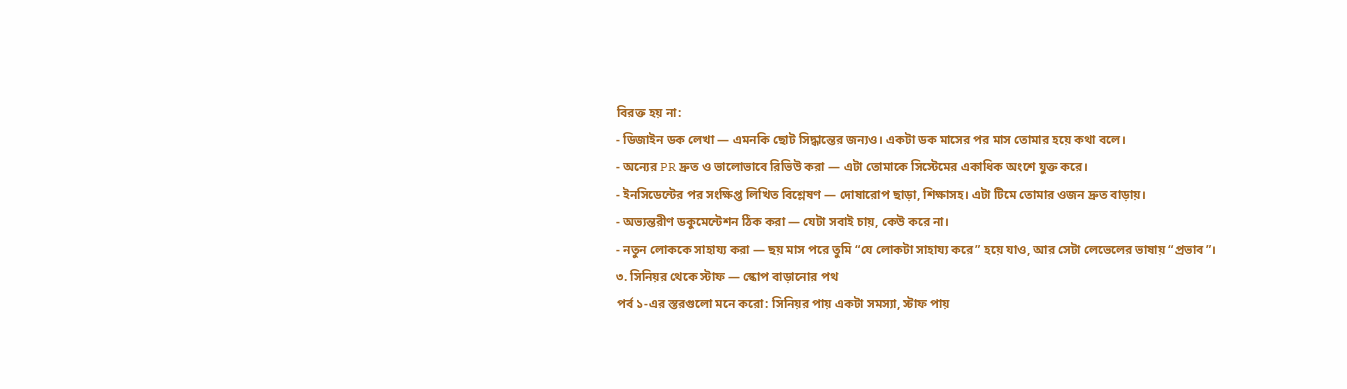বিরক্ত হয় না:
- ডিজাইন ডক লেখা — এমনকি ছোট সিদ্ধান্তের জন্যও। একটা ডক মাসের পর মাস তোমার হয়ে কথা বলে।
- অন্যের PR দ্রুত ও ভালোভাবে রিভিউ করা — এটা তোমাকে সিস্টেমের একাধিক অংশে যুক্ত করে।
- ইনসিডেন্টের পর সংক্ষিপ্ত লিখিত বিশ্লেষণ — দোষারোপ ছাড়া, শিক্ষাসহ। এটা টিমে তোমার ওজন দ্রুত বাড়ায়।
- অভ্যন্তরীণ ডকুমেন্টেশন ঠিক করা — যেটা সবাই চায়, কেউ করে না।
- নতুন লোককে সাহায্য করা — ছয় মাস পরে তুমি “যে লোকটা সাহায্য করে” হয়ে যাও, আর সেটা লেভেলের ভাষায় “প্রভাব”।
৩. সিনিয়র থেকে স্টাফ — স্কোপ বাড়ানোর পথ
পর্ব ১-এর স্তরগুলো মনে করো: সিনিয়র পায় একটা সমস্যা, স্টাফ পায়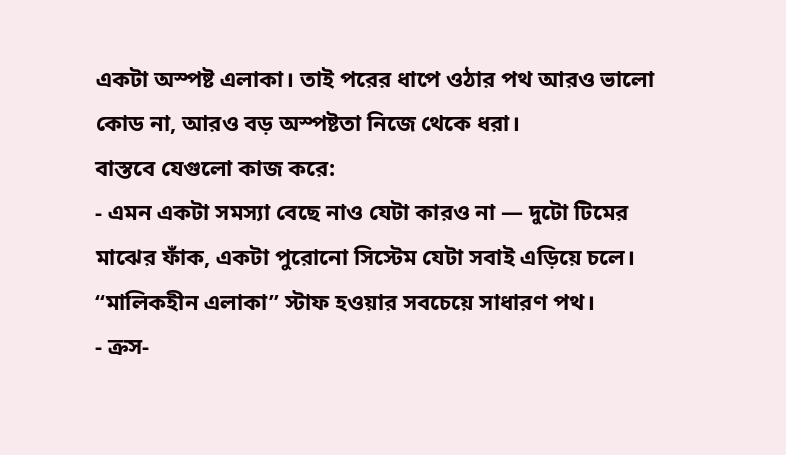একটা অস্পষ্ট এলাকা। তাই পরের ধাপে ওঠার পথ আরও ভালো কোড না, আরও বড় অস্পষ্টতা নিজে থেকে ধরা।
বাস্তবে যেগুলো কাজ করে:
- এমন একটা সমস্যা বেছে নাও যেটা কারও না — দুটো টিমের মাঝের ফাঁক, একটা পুরোনো সিস্টেম যেটা সবাই এড়িয়ে চলে। “মালিকহীন এলাকা” স্টাফ হওয়ার সবচেয়ে সাধারণ পথ।
- ক্রস-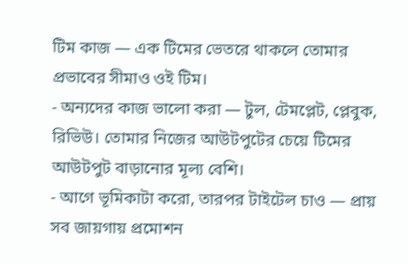টিম কাজ — এক টিমের ভেতরে থাকলে তোমার প্রভাবের সীমাও ওই টিম।
- অন্যদের কাজ ভালো করা — টুল, টেমপ্লেট, প্লেবুক, রিভিউ। তোমার নিজের আউটপুটের চেয়ে টিমের আউটপুট বাড়ানোর মূল্য বেশি।
- আগে ভূমিকাটা করো, তারপর টাইটেল চাও — প্রায় সব জায়গায় প্রমোশন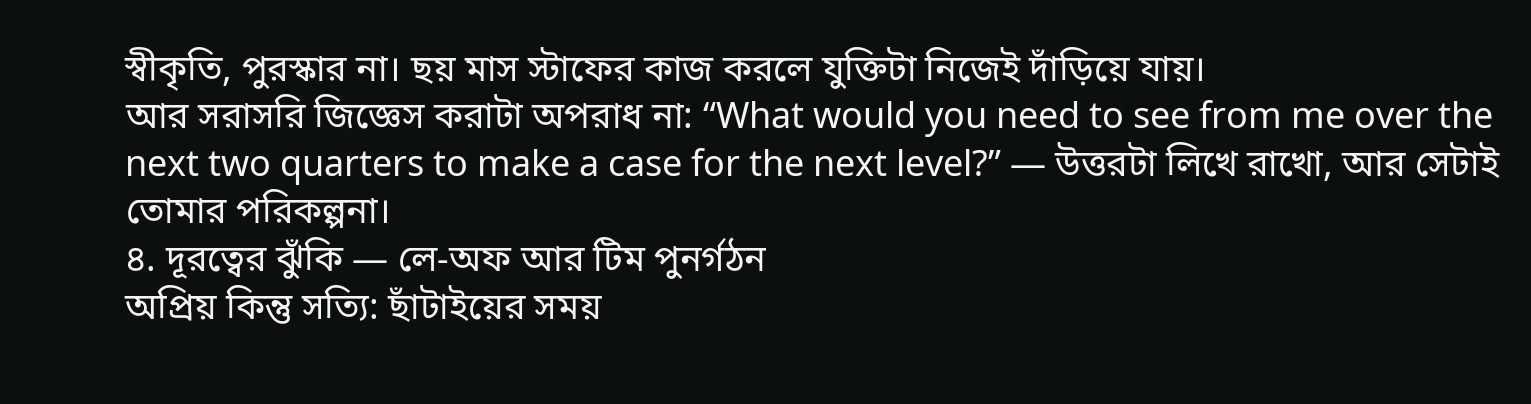স্বীকৃতি, পুরস্কার না। ছয় মাস স্টাফের কাজ করলে যুক্তিটা নিজেই দাঁড়িয়ে যায়।
আর সরাসরি জিজ্ঞেস করাটা অপরাধ না: “What would you need to see from me over the next two quarters to make a case for the next level?” — উত্তরটা লিখে রাখো, আর সেটাই তোমার পরিকল্পনা।
৪. দূরত্বের ঝুঁকি — লে-অফ আর টিম পুনর্গঠন
অপ্রিয় কিন্তু সত্যি: ছাঁটাইয়ের সময়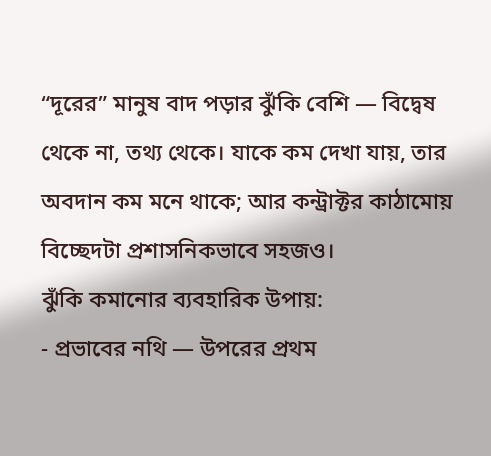“দূরের” মানুষ বাদ পড়ার ঝুঁকি বেশি — বিদ্বেষ থেকে না, তথ্য থেকে। যাকে কম দেখা যায়, তার অবদান কম মনে থাকে; আর কন্ট্রাক্টর কাঠামোয় বিচ্ছেদটা প্রশাসনিকভাবে সহজও।
ঝুঁকি কমানোর ব্যবহারিক উপায়:
- প্রভাবের নথি — উপরের প্রথম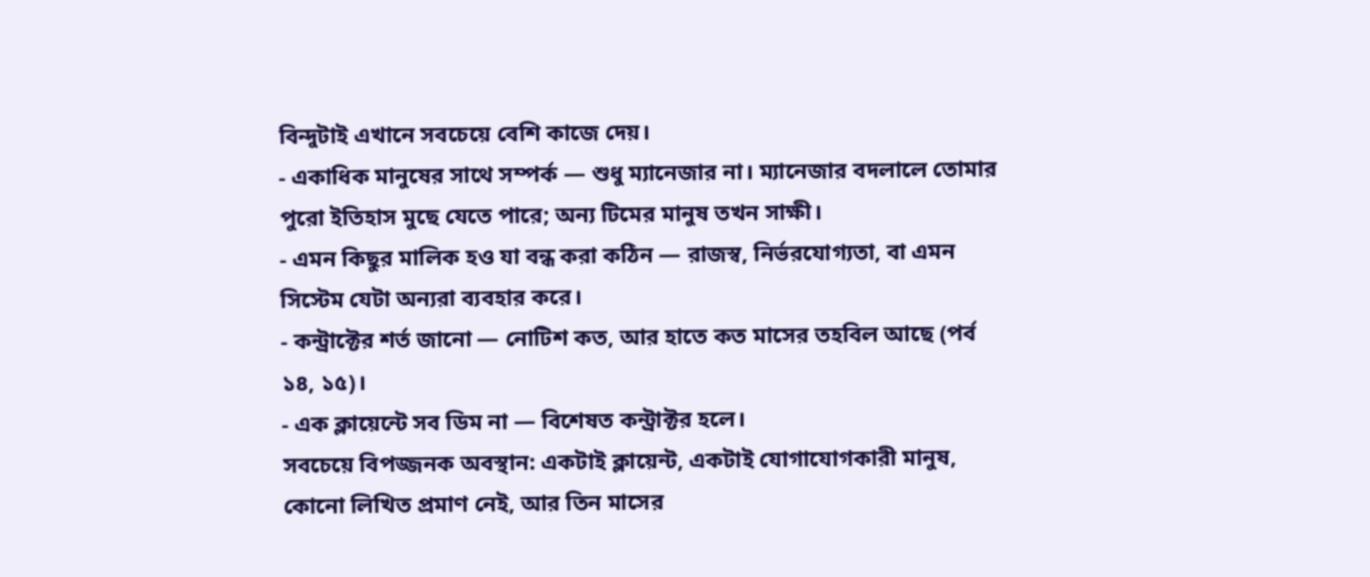বিন্দুটাই এখানে সবচেয়ে বেশি কাজে দেয়।
- একাধিক মানুষের সাথে সম্পর্ক — শুধু ম্যানেজার না। ম্যানেজার বদলালে তোমার পুরো ইতিহাস মুছে যেতে পারে; অন্য টিমের মানুষ তখন সাক্ষী।
- এমন কিছুর মালিক হও যা বন্ধ করা কঠিন — রাজস্ব, নির্ভরযোগ্যতা, বা এমন সিস্টেম যেটা অন্যরা ব্যবহার করে।
- কন্ট্রাক্টের শর্ত জানো — নোটিশ কত, আর হাতে কত মাসের তহবিল আছে (পর্ব ১৪, ১৫)।
- এক ক্লায়েন্টে সব ডিম না — বিশেষত কন্ট্রাক্টর হলে।
সবচেয়ে বিপজ্জনক অবস্থান: একটাই ক্লায়েন্ট, একটাই যোগাযোগকারী মানুষ, কোনো লিখিত প্রমাণ নেই, আর তিন মাসের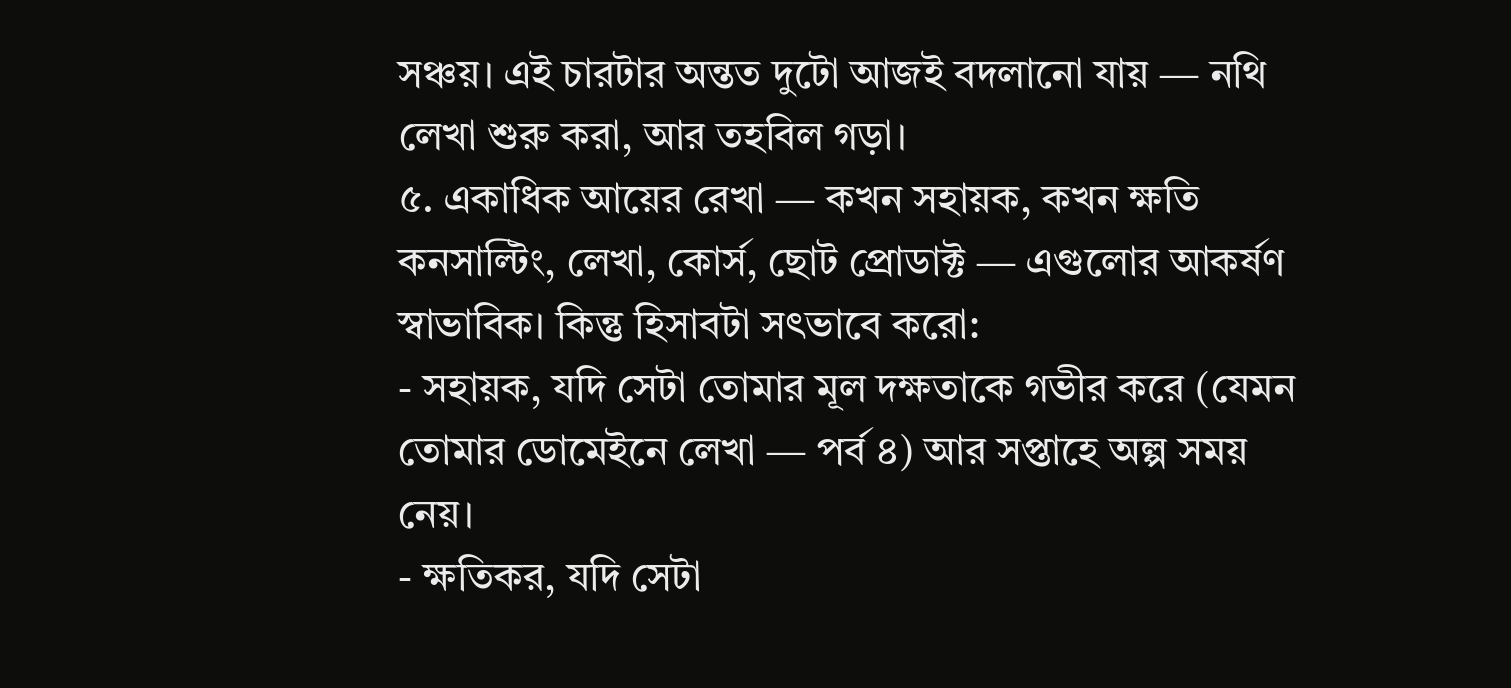সঞ্চয়। এই চারটার অন্তত দুটো আজই বদলানো যায় — নথি লেখা শুরু করা, আর তহবিল গড়া।
৫. একাধিক আয়ের রেখা — কখন সহায়ক, কখন ক্ষতি
কনসাল্টিং, লেখা, কোর্স, ছোট প্রোডাক্ট — এগুলোর আকর্ষণ স্বাভাবিক। কিন্তু হিসাবটা সৎভাবে করো:
- সহায়ক, যদি সেটা তোমার মূল দক্ষতাকে গভীর করে (যেমন তোমার ডোমেইনে লেখা — পর্ব ৪) আর সপ্তাহে অল্প সময় নেয়।
- ক্ষতিকর, যদি সেটা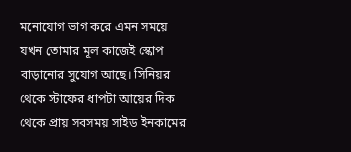মনোযোগ ভাগ করে এমন সময়ে যখন তোমার মূল কাজেই স্কোপ বাড়ানোর সুযোগ আছে। সিনিয়র থেকে স্টাফের ধাপটা আয়ের দিক থেকে প্রায় সবসময় সাইড ইনকামের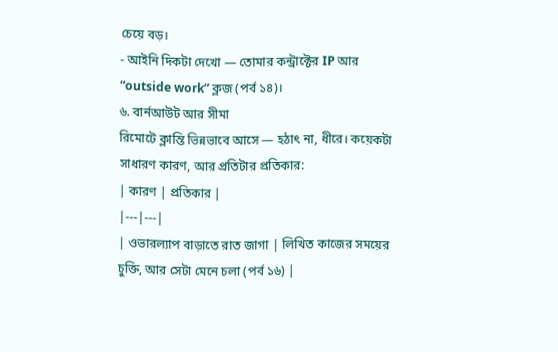চেয়ে বড়।
- আইনি দিকটা দেখো — তোমার কন্ট্রাক্টের IP আর “outside work” ক্লজ (পর্ব ১৪)।
৬. বার্নআউট আর সীমা
রিমোটে ক্লান্তি ভিন্নভাবে আসে — হঠাৎ না, ধীরে। কয়েকটা সাধারণ কারণ, আর প্রতিটার প্রতিকার:
| কারণ | প্রতিকার |
|---|---|
| ওভারল্যাপ বাড়াতে রাত জাগা | লিখিত কাজের সময়ের চুক্তি, আর সেটা মেনে চলা (পর্ব ১৬) |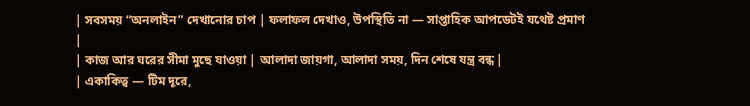| সবসময় “অনলাইন” দেখানোর চাপ | ফলাফল দেখাও, উপস্থিতি না — সাপ্তাহিক আপডেটই যথেষ্ট প্রমাণ |
| কাজ আর ঘরের সীমা মুছে যাওয়া | আলাদা জায়গা, আলাদা সময়, দিন শেষে যন্ত্র বন্ধ |
| একাকিত্ব — টিম দূরে,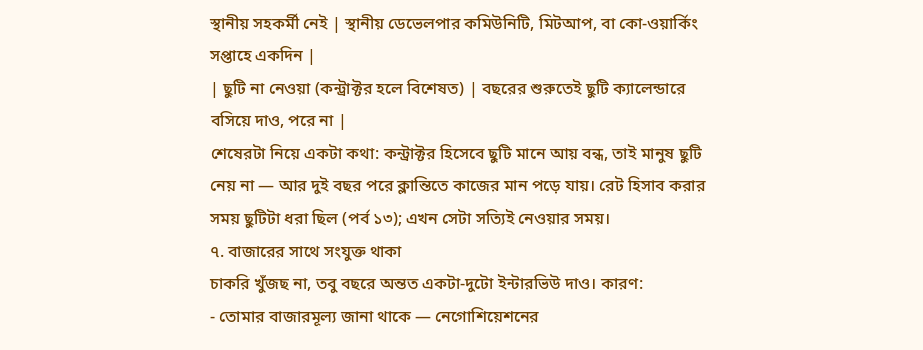স্থানীয় সহকর্মী নেই | স্থানীয় ডেভেলপার কমিউনিটি, মিটআপ, বা কো-ওয়ার্কিং সপ্তাহে একদিন |
| ছুটি না নেওয়া (কন্ট্রাক্টর হলে বিশেষত) | বছরের শুরুতেই ছুটি ক্যালেন্ডারে বসিয়ে দাও, পরে না |
শেষেরটা নিয়ে একটা কথা: কন্ট্রাক্টর হিসেবে ছুটি মানে আয় বন্ধ, তাই মানুষ ছুটি নেয় না — আর দুই বছর পরে ক্লান্তিতে কাজের মান পড়ে যায়। রেট হিসাব করার সময় ছুটিটা ধরা ছিল (পর্ব ১৩); এখন সেটা সত্যিই নেওয়ার সময়।
৭. বাজারের সাথে সংযুক্ত থাকা
চাকরি খুঁজছ না, তবু বছরে অন্তত একটা-দুটো ইন্টারভিউ দাও। কারণ:
- তোমার বাজারমূল্য জানা থাকে — নেগোশিয়েশনের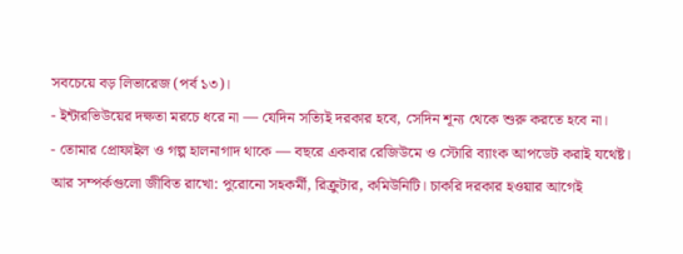সবচেয়ে বড় লিভারেজ (পর্ব ১৩)।
- ইন্টারভিউয়ের দক্ষতা মরচে ধরে না — যেদিন সত্যিই দরকার হবে, সেদিন শূন্য থেকে শুরু করতে হবে না।
- তোমার প্রোফাইল ও গল্প হালনাগাদ থাকে — বছরে একবার রেজিউমে ও স্টোরি ব্যাংক আপডেট করাই যথেষ্ট।
আর সম্পর্কগুলো জীবিত রাখো: পুরোনো সহকর্মী, রিক্রুটার, কমিউনিটি। চাকরি দরকার হওয়ার আগেই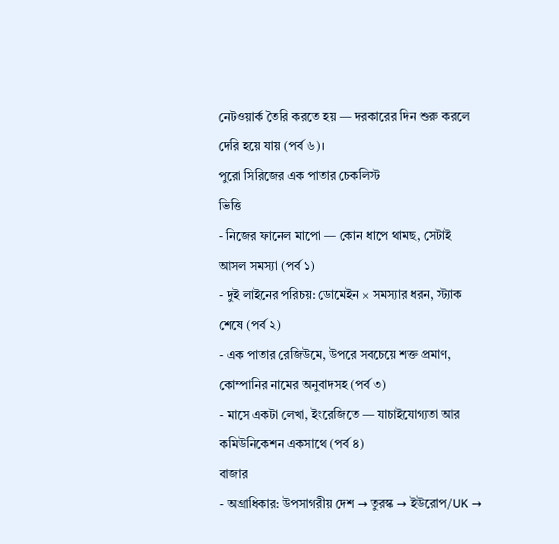নেটওয়ার্ক তৈরি করতে হয় — দরকারের দিন শুরু করলে দেরি হয়ে যায় (পর্ব ৬)।
পুরো সিরিজের এক পাতার চেকলিস্ট
ভিত্তি
- নিজের ফানেল মাপো — কোন ধাপে থামছ, সেটাই আসল সমস্যা (পর্ব ১)
- দুই লাইনের পরিচয়: ডোমেইন × সমস্যার ধরন, স্ট্যাক শেষে (পর্ব ২)
- এক পাতার রেজিউমে, উপরে সবচেয়ে শক্ত প্রমাণ, কোম্পানির নামের অনুবাদসহ (পর্ব ৩)
- মাসে একটা লেখা, ইংরেজিতে — যাচাইযোগ্যতা আর কমিউনিকেশন একসাথে (পর্ব ৪)
বাজার
- অগ্রাধিকার: উপসাগরীয় দেশ → তুরস্ক → ইউরোপ/UK →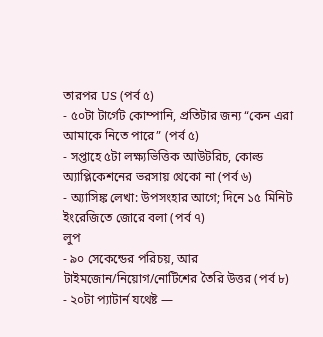তারপর US (পর্ব ৫)
- ৫০টা টার্গেট কোম্পানি, প্রতিটার জন্য “কেন এরা আমাকে নিতে পারে” (পর্ব ৫)
- সপ্তাহে ৫টা লক্ষ্যভিত্তিক আউটরিচ, কোল্ড অ্যাপ্লিকেশনের ভরসায় থেকো না (পর্ব ৬)
- অ্যাসিঙ্ক লেখা: উপসংহার আগে; দিনে ১৫ মিনিট ইংরেজিতে জোরে বলা (পর্ব ৭)
লুপ
- ৯০ সেকেন্ডের পরিচয়, আর টাইমজোন/নিয়োগ/নোটিশের তৈরি উত্তর (পর্ব ৮)
- ২০টা প্যাটার্ন যথেষ্ট —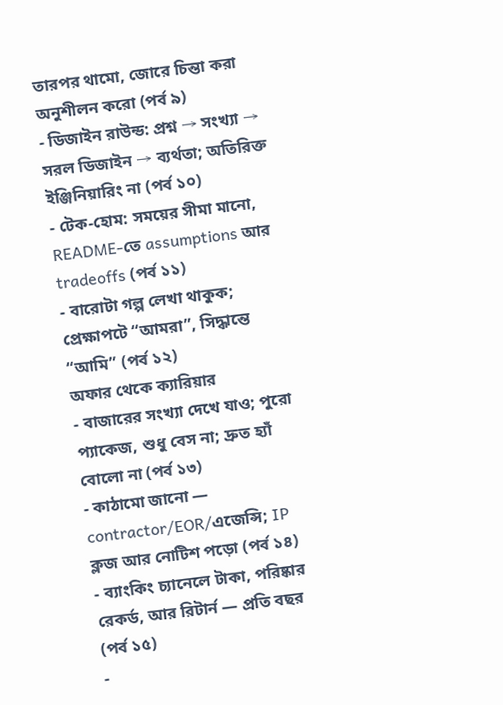তারপর থামো, জোরে চিন্তা করা অনুশীলন করো (পর্ব ৯)
- ডিজাইন রাউন্ড: প্রশ্ন → সংখ্যা → সরল ডিজাইন → ব্যর্থতা; অতিরিক্ত ইঞ্জিনিয়ারিং না (পর্ব ১০)
- টেক-হোম: সময়ের সীমা মানো, README-তে assumptions আর tradeoffs (পর্ব ১১)
- বারোটা গল্প লেখা থাকুক; প্রেক্ষাপটে “আমরা”, সিদ্ধান্তে “আমি” (পর্ব ১২)
অফার থেকে ক্যারিয়ার
- বাজারের সংখ্যা দেখে যাও; পুরো প্যাকেজ, শুধু বেস না; দ্রুত হ্যাঁ বোলো না (পর্ব ১৩)
- কাঠামো জানো — contractor/EOR/এজেন্সি; IP ক্লজ আর নোটিশ পড়ো (পর্ব ১৪)
- ব্যাংকিং চ্যানেলে টাকা, পরিষ্কার রেকর্ড, আর রিটার্ন — প্রতি বছর (পর্ব ১৫)
-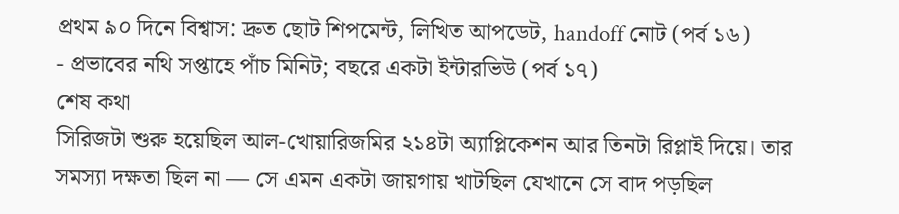প্রথম ৯০ দিনে বিশ্বাস: দ্রুত ছোট শিপমেন্ট, লিখিত আপডেট, handoff নোট (পর্ব ১৬)
- প্রভাবের নথি সপ্তাহে পাঁচ মিনিট; বছরে একটা ইন্টারভিউ (পর্ব ১৭)
শেষ কথা
সিরিজটা শুরু হয়েছিল আল-খোয়ারিজমির ২১৪টা অ্যাপ্লিকেশন আর তিনটা রিপ্লাই দিয়ে। তার সমস্যা দক্ষতা ছিল না — সে এমন একটা জায়গায় খাটছিল যেখানে সে বাদ পড়ছিল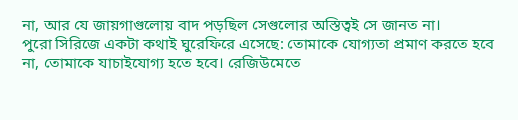না, আর যে জায়গাগুলোয় বাদ পড়ছিল সেগুলোর অস্তিত্বই সে জানত না।
পুরো সিরিজে একটা কথাই ঘুরেফিরে এসেছে: তোমাকে যোগ্যতা প্রমাণ করতে হবে না, তোমাকে যাচাইযোগ্য হতে হবে। রেজিউমেতে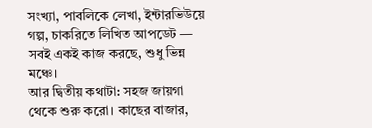সংখ্যা, পাবলিকে লেখা, ইন্টারভিউয়ে গল্প, চাকরিতে লিখিত আপডেট — সবই একই কাজ করছে, শুধু ভিন্ন মঞ্চে।
আর দ্বিতীয় কথাটা: সহজ জায়গা থেকে শুরু করো। কাছের বাজার,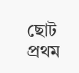ছোট প্রথম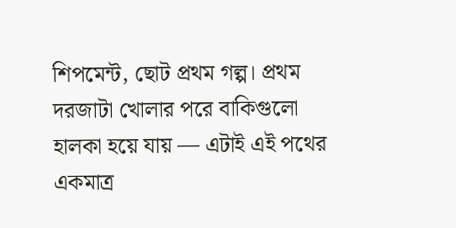শিপমেন্ট, ছোট প্রথম গল্প। প্রথম দরজাটা খোলার পরে বাকিগুলো হালকা হয়ে যায় — এটাই এই পথের একমাত্র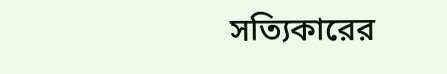সত্যিকারের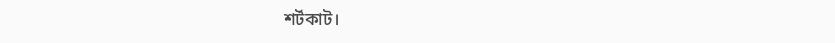শর্টকাট।